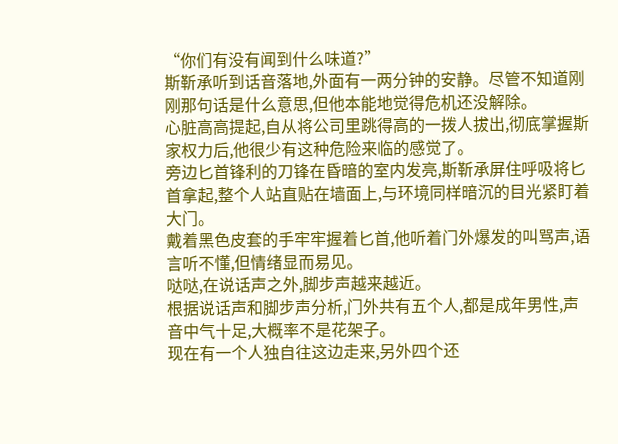“你们有没有闻到什么味道?”
斯靳承听到话音落地,外面有一两分钟的安静。尽管不知道刚刚那句话是什么意思,但他本能地觉得危机还没解除。
心脏高高提起,自从将公司里跳得高的一拨人拔出,彻底掌握斯家权力后,他很少有这种危险来临的感觉了。
旁边匕首锋利的刀锋在昏暗的室内发亮,斯靳承屏住呼吸将匕首拿起,整个人站直贴在墙面上,与环境同样暗沉的目光紧盯着大门。
戴着黑色皮套的手牢牢握着匕首,他听着门外爆发的叫骂声,语言听不懂,但情绪显而易见。
哒哒,在说话声之外,脚步声越来越近。
根据说话声和脚步声分析,门外共有五个人,都是成年男性,声音中气十足,大概率不是花架子。
现在有一个人独自往这边走来,另外四个还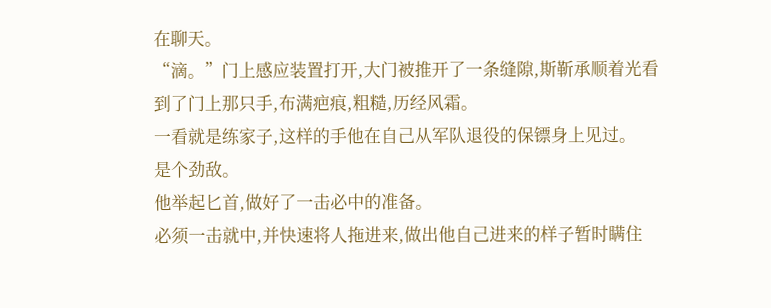在聊天。
“滴。”门上感应装置打开,大门被推开了一条缝隙,斯靳承顺着光看到了门上那只手,布满疤痕,粗糙,历经风霜。
一看就是练家子,这样的手他在自己从军队退役的保镖身上见过。
是个劲敌。
他举起匕首,做好了一击必中的准备。
必须一击就中,并快速将人拖进来,做出他自己进来的样子暂时瞒住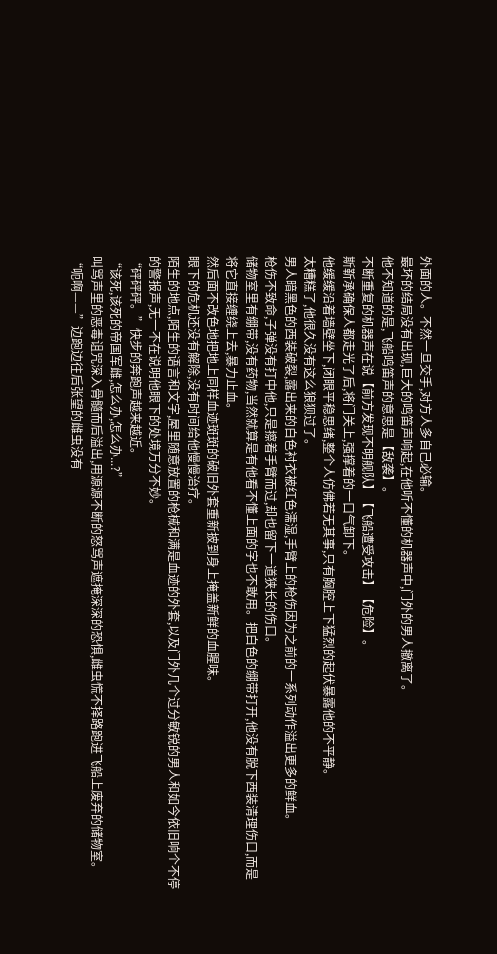外面的人。不然一旦交手,对方人多自己必输。
最坏的结局没有出现,巨大的鸣笛声响起,在他听不懂的机器声中,门外的男人撤离了。
他不知道的是,飞船鸣笛声的意思是【敌袭】。
不断重复的机器声在说【前方发现不明舰队】【飞船遭受攻击】【危险】。
斯靳承确保人都走光了后,将门关上,强撑着的一口气卸下。
他缓缓沿着墙壁坐下,闭眼平稳思绪,整个人仿佛若无其事,只有胸腔上下猛烈的起伏暴露他的不平静。
太糟糕了,他很久没有这么狼狈过了。
男人暗黑色的西装破裂,露出来的白色衬衣被红色濡湿,手臂上的枪伤因为之前的一系列动作溢出更多的鲜血。
枪伤不致命,子弹没有打中他,只是擦着手臂而过,却也留下一道狭长的伤口。
储物室里有绷带,没有药物,当然就算是有他看不懂上面的字也不敢用。把白色的绷带打开,他没有脱下西装清理伤口,而是将它直接缠绕上去,暴力止血。
然后面不改色地把地上同样血迹斑斑的破旧外套重新披到身上掩盖新鲜的血腥味。
眼下的危机还没有解除,没有时间给他慢慢治疗。
陌生的地点,陌生的语言和文字,屋里随意放置的枪械和满是血迹的外套,以及门外几个过分敏锐的男人和如今依旧响个不停的警报声,无一不在说明他眼下的处境万分不妙。
“砰砰砰。”快步的奔跑声越来越近。
“该死,该死的帝国军雌,怎么办,怎么办...?”
叫骂声里的恶毒诅咒深入骨髓而后溢出,用源源不断的怒骂声遮掩深深的恐惧,雌虫慌不择路跑进飞船上废弃的储物室。
“呃啊——”边跑边往后张望的雌虫没有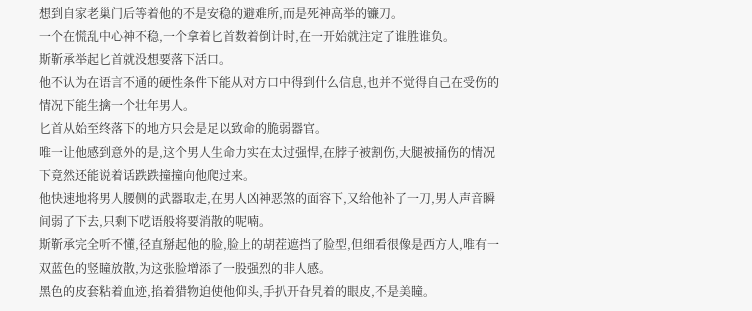想到自家老巢门后等着他的不是安稳的避难所,而是死神高举的镰刀。
一个在慌乱中心神不稳,一个拿着匕首数着倒计时,在一开始就注定了谁胜谁负。
斯靳承举起匕首就没想要落下活口。
他不认为在语言不通的硬性条件下能从对方口中得到什么信息,也并不觉得自己在受伤的情况下能生擒一个壮年男人。
匕首从始至终落下的地方只会是足以致命的脆弱器官。
唯一让他感到意外的是,这个男人生命力实在太过强悍,在脖子被割伤,大腿被捅伤的情况下竟然还能说着话跌跌撞撞向他爬过来。
他快速地将男人腰侧的武器取走,在男人凶神恶煞的面容下,又给他补了一刀,男人声音瞬间弱了下去,只剩下呓语般将要消散的呢喃。
斯靳承完全听不懂,径直掰起他的脸,脸上的胡茬遮挡了脸型,但细看很像是西方人,唯有一双蓝色的竖瞳放散,为这张脸增添了一股强烈的非人感。
黑色的皮套粘着血迹,掐着猎物迫使他仰头,手扒开旮旯着的眼皮,不是美瞳。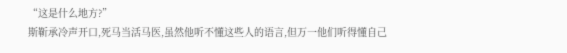“这是什么地方?”
斯靳承冷声开口,死马当活马医,虽然他听不懂这些人的语言,但万一他们听得懂自己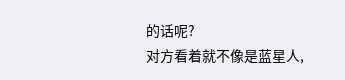的话呢?
对方看着就不像是蓝星人,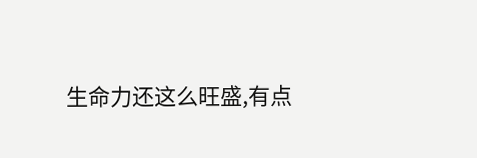生命力还这么旺盛,有点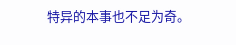特异的本事也不足为奇。